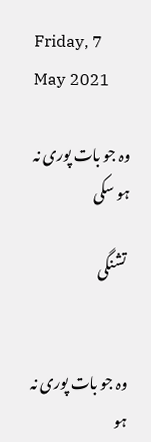Friday, 7 May 2021

وہ جو بات پوری نہ ہو سکی

 تشنگی


وہ جو بات پوری نہ ہو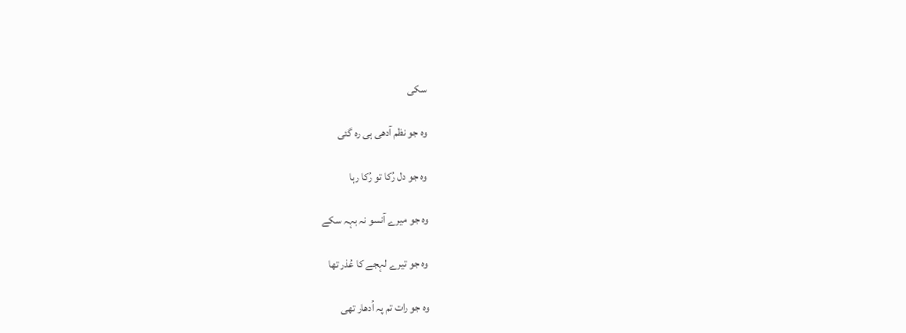سکی

وہ جو نظم آدھی ہی رہ گئی

وہ جو دل رُکا تو رُکا رہا

وہ جو میرے آنسو نہ بہہ سکے

وہ جو تیرے لہجے کا عُذر تھا

وہ جو رات تم پہ اُدھار تھی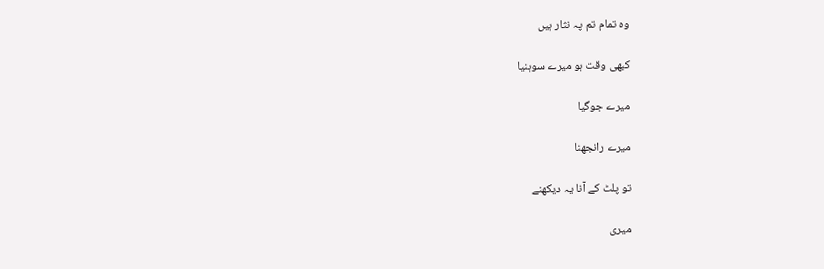وہ تمام تم پہ نثار ہیں

کبھی وقت ہو میرے سوہنیا

میرے جوگیا

میرے رانجھنا

تو پلٹ کے آنا یہ دیکھنے

میری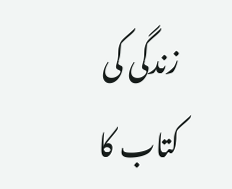زندگی کی کتاب کا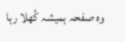وہ صفحہ ہمیشہ کُھلا رہا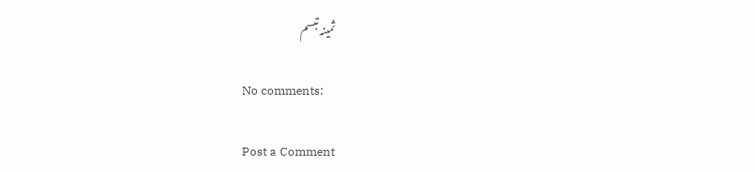ثمینہ تبسم

No comments:

Post a Comment